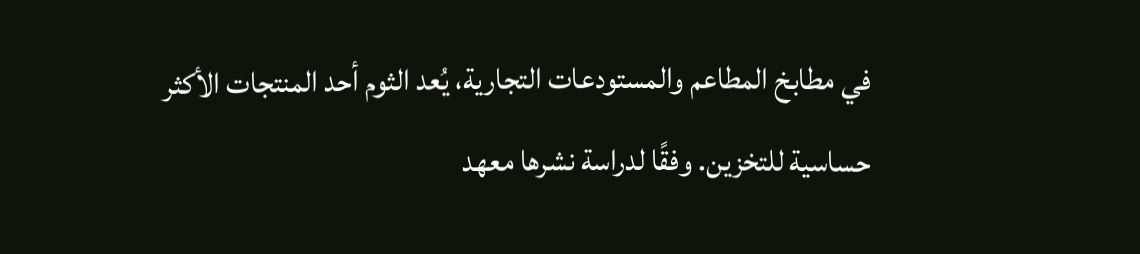في مطابخ المطاعم والمستودعات التجارية، يُعد الثوم أحد المنتجات الأكثر حساسية للتخزين. وفقًا لدراسة نشرها معهد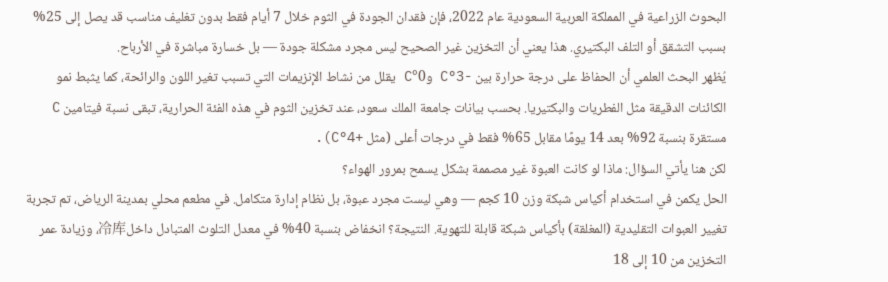البحوث الزراعية في المملكة العربية السعودية عام 2022، فإن فقدان الجودة في الثوم خلال 7 أيام فقط بدون تغليف مناسب قد يصل إلى 25% بسبب التشقق أو التلف البكتيري. هذا يعني أن التخزين غير الصحيح ليس مجرد مشكلة جودة — بل خسارة مباشرة في الأرباح.
يُظهر البحث العلمي أن الحفاظ على درجة حرارة بين -3°C و0°C يقلل من نشاط الإنزيمات التي تسبب تغير اللون والرائحة، كما يثبط نمو الكائنات الدقيقة مثل الفطريات والبكتيريا. بحسب بيانات جامعة الملك سعود، عند تخزين الثوم في هذه الفئة الحرارية، تبقى نسبة فيتامين C مستقرة بنسبة 92% بعد 14 يومًا مقابل 65% فقط في درجات أعلى (مثل +4°C).
لكن هنا يأتي السؤال: ماذا لو كانت العبوة غير مصممة بشكل يسمح بمرور الهواء؟
الحل يكمن في استخدام أكياس شبكة وزن 10 كجم — وهي ليست مجرد عبوة، بل نظام إدارة متكامل. في مطعم محلي بمدينة الرياض، تم تجربة تغيير العبوات التقليدية (المغلقة) بأكياس شبكة قابلة للتهوية. النتيجة؟ انخفاض بنسبة 40% في معدل التلوث المتبادل داخل冷库، وزيادة عمر التخزين من 10 إلى 18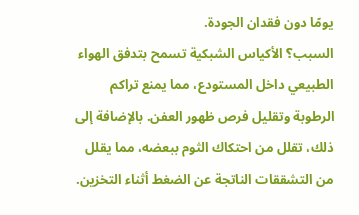يومًا دون فقدان الجودة.
السبب؟ الأكياس الشبكية تسمح بتدفق الهواء الطبيعي داخل المستودع، مما يمنع تراكم الرطوبة وتقليل فرص ظهور العفن. بالإضافة إلى ذلك، تقلل من احتكاك الثوم ببعضه، مما يقلل من التشققات الناتجة عن الضغط أثناء التخزين.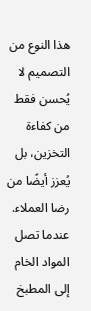هذا النوع من التصميم لا يُحسن فقط من كفاءة التخزين، بل يُعزز أيضًا من رضا العملاء. عندما تصل المواد الخام إلى المطبخ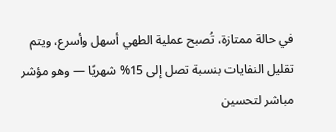في حالة ممتازة، تُصبح عملية الطهي أسهل وأسرع، ويتم تقليل النفايات بنسبة تصل إلى 15% شهريًا — وهو مؤشر مباشر لتحسين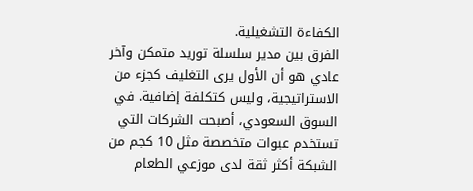الكفاءة التشغيلية.
الفرق بين مدير سلسلة توريد متمكن وآخر عادي هو أن الأول يرى التغليف كجزء من الاستراتيجية، وليس كتكلفة إضافية. في السوق السعودي، أصبحت الشركات التي تستخدم عبوات متخصصة مثل 10 كجم من الشبكة أكثر ثقة لدى موزعي الطعام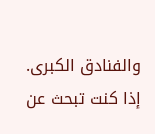والفنادق الكبرى.
إذا كنت تبحث عن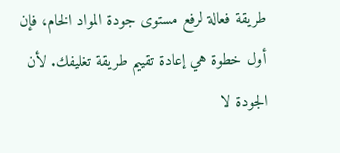طريقة فعالة لرفع مستوى جودة المواد الخام، فإن أول خطوة هي إعادة تقييم طريقة تغليفك. لأن الجودة لا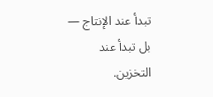تبدأ عند الإنتاج — بل تبدأ عند التخزين.